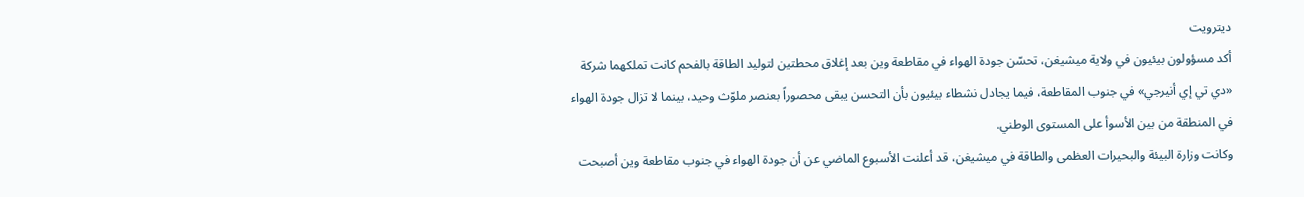ديترويت
أكد مسؤولون بيئيون في ولاية ميشيغن، تحسّن جودة الهواء في مقاطعة وين بعد إغلاق محطتين لتوليد الطاقة بالفحم كانت تملكهما شركة «دي تي إي أنيرجي» في جنوب المقاطعة، فيما يجادل نشطاء بيئيون بأن التحسن يبقى محصوراً بعنصر ملوّث وحيد، بينما لا تزال جودة الهواء في المنطقة من بين الأسوأ على المستوى الوطني.
وكانت وزارة البيئة والبحيرات العظمى والطاقة في ميشيغن، قد أعلنت الأسبوع الماضي عن أن جودة الهواء في جنوب مقاطعة وين أصبحت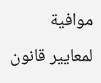موافية لمعايير قانون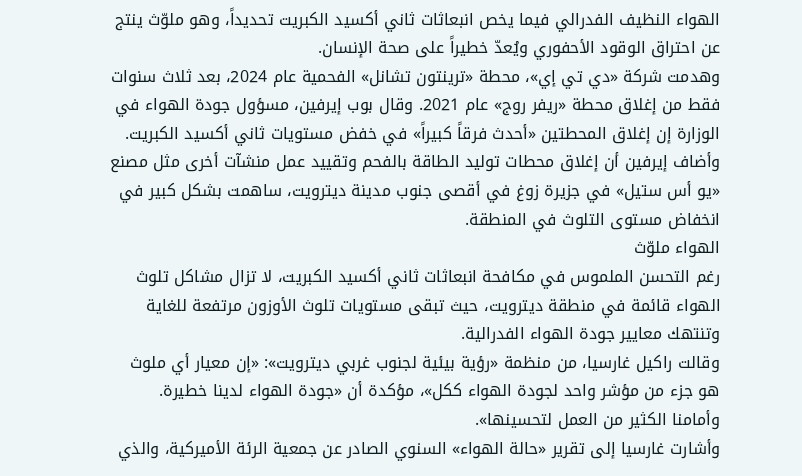الهواء النظيف الفدرالي فيما يخص انبعاثات ثاني أكسيد الكبريت تحديداً، وهو ملوّث ينتج عن احتراق الوقود الأحفوري ويُعدّ خطيراً على صحة الإنسان.
وهدمت شركة «دي تي إي»، محطة «ترينتون تشانل» الفحمية عام 2024، بعد ثلاث سنوات فقط من إغلاق محطة «ريفر روج» عام 2021. وقال بوب إيرفين، مسؤول جودة الهواء في الوزارة إن إغلاق المحطتين «أحدث فرقاً كبيراً» في خفض مستويات ثاني أكسيد الكبريت.
وأضاف إيرفين أن إغلاق محطات توليد الطاقة بالفحم وتقييد عمل منشآت أخرى مثل مصنع «يو أس ستيل» في جزيرة زوغ في أقصى جنوب مدينة ديترويت، ساهمت بشكل كبير في انخفاض مستوى التلوث في المنطقة.
الهواء ملوّث
رغم التحسن الملموس في مكافحة انبعاثات ثاني أكسيد الكبريت، لا تزال مشاكل تلوث الهواء قائمة في منطقة ديترويت، حيث تبقى مستويات تلوث الأوزون مرتفعة للغاية وتنتهك معايير جودة الهواء الفدرالية.
وقالت راكيل غارسيا، من منظمة «رؤية بيئية لجنوب غربي ديترويت»: «إن معيار أي ملوث هو جزء من مؤشر واحد لجودة الهواء ككل»، مؤكدة أن «جودة الهواء لدينا خطيرة. وأمامنا الكثير من العمل لتحسينها».
وأشارت غارسيا إلى تقرير «حالة الهواء» السنوي الصادر عن جمعية الرئة الأميركية، والذي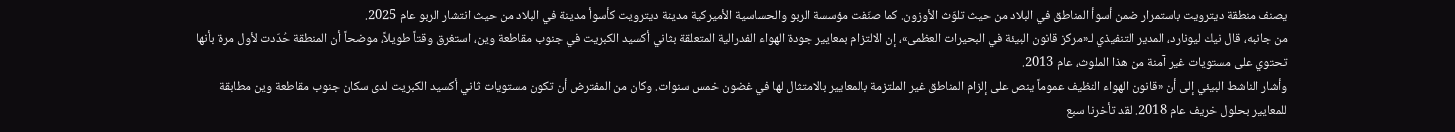يصنف منطقة ديترويت باستمرار ضمن أسوأ المناطق في البلاد من حيث تلوّث الأوزون. كما صنّفت مؤسسة الربو والحساسية الأميركية مدينة ديترويت كأسوأ مدينة في البلاد من حيث انتشار الربو عام 2025.
من جانبه، قال نيك ليونارد، المدير التنفيذي لـ«مركز قانون البيئة في البحيرات العظمى»، إن الالتزام بمعايير جودة الهواء الفدرالية المتعلقة بثاني أكسيد الكبريت في جنوب مقاطعة وين، استغرق وقتاً طويلاً، موضحاً أن المنطقة حُدّدت لأول مرة بأنها تحتوي على مستويات غير آمنة من هذا الملوث، عام 2013.
وأشار الناشط البيئي إلى أن «قانون الهواء النظيف عموماً ينص على إلزام المناطق غير الملتزمة بالمعايير بالامتثال لها في غضون خمس سنوات. وكان من المفترض أن تكون مستويات ثاني أكسيد الكبريت لدى سكان جنوب مقاطعة وين مطابقة للمعايير بحلول خريف عام 2018. لقد تأخرنا سبع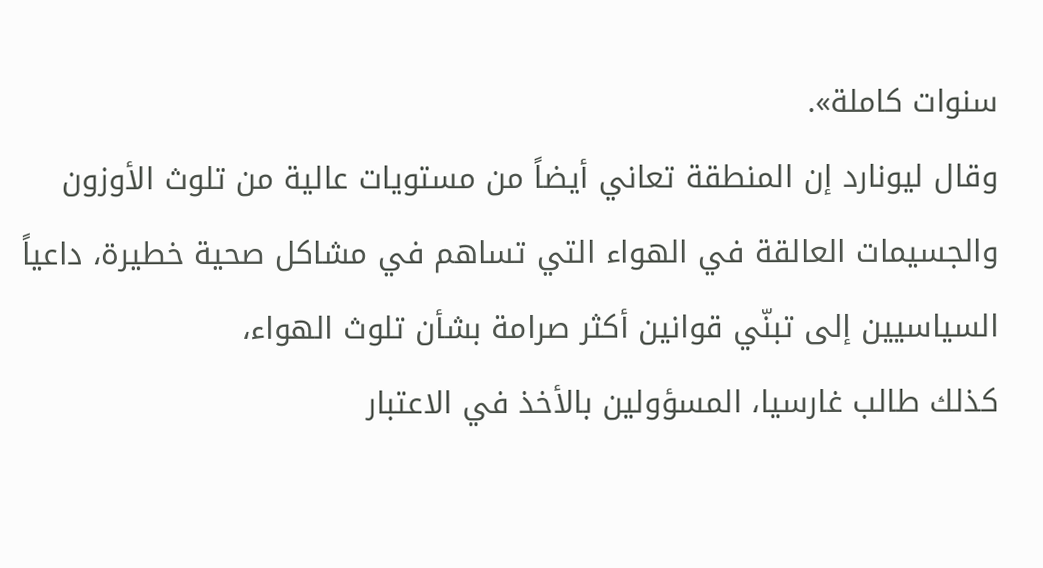سنوات كاملة».
وقال ليونارد إن المنطقة تعاني أيضاً من مستويات عالية من تلوث الأوزون والجسيمات العالقة في الهواء التي تساهم في مشاكل صحية خطيرة، داعياً السياسيين إلى تبنّي قوانين أكثر صرامة بشأن تلوث الهواء،
كذلك طالب غارسيا، المسؤولين بالأخذ في الاعتبار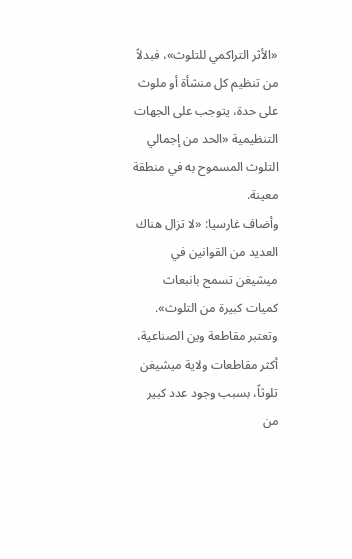«الأثر التراكمي للتلوث»، فبدلاً من تنظيم كل منشأة أو ملوث على حدة، يتوجب على الجهات التنظيمية «الحد من إجمالي التلوث المسموح به في منطقة معينة.
وأضاف غارسيا: «لا تزال هناك العديد من القوانين في ميشيغن تسمح بانبعاث كميات كبيرة من التلوث».
وتعتبر مقاطعة وين الصناعية، أكثر مقاطعات ولاية ميشيغن تلوثاً، بسبب وجود عدد كبير من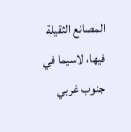المصانع الثقيلة فيها، لاسيما في جنوب غربي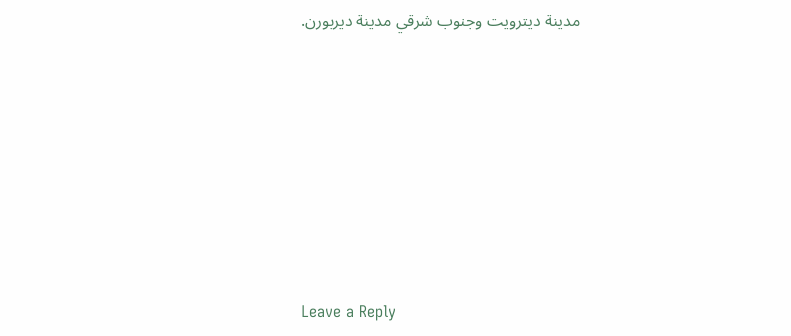مدينة ديترويت وجنوب شرقي مدينة ديربورن.







Leave a Reply